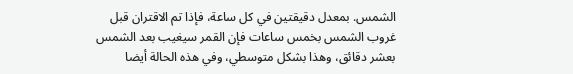الشمس. بمعدل دقيقتين في كل ساعة، فإذا تم الاقتران قبل غروب الشمس بخمس ساعات فإن القمر سيغيب بعد الشمس بعشر دقائق، وهذا بشكل متوسطي، وفي هذه الحالة أيضا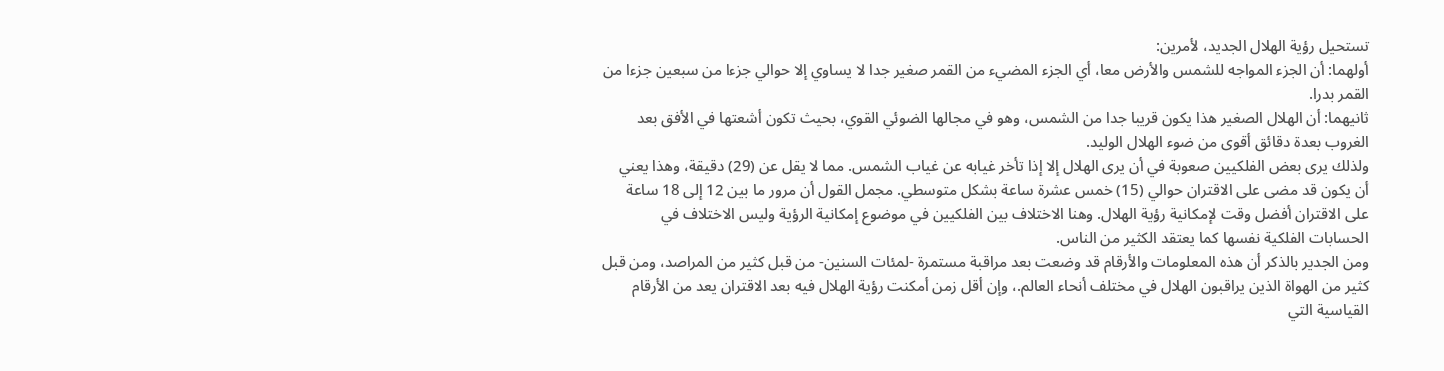تستحيل رؤية الهلال الجديد، لأمرين:
أولهما: أن الجزء المواجه للشمس والأرض معا، أي الجزء المضيء من القمر صغير جدا لا يساوي إلا حوالي جزءا من سبعين جزءا من القمر بدرا.
ثانيهما: أن الهلال الصغير هذا يكون قريبا جدا من الشمس، وهو في مجالها الضوئي القوي، بحيث تكون أشعتها في الأفق بعد الغروب بعدة دقائق أقوى من ضوء الهلال الوليد.
ولذلك يرى بعض الفلكيين صعوبة في أن يرى الهلال إلا إذا تأخر غيابه عن غياب الشمس. مما لا يقل عن (29) دقيقة، وهذا يعني أن يكون قد مضى على الاقتران حوالي (15) خمس عشرة ساعة بشكل متوسطي. مجمل القول أن مرور ما بين 12 إلى 18 ساعة على الاقتران أفضل وقت لإمكانية رؤية الهلال. وهنا الاختلاف بين الفلكيين في موضوع إمكانية الرؤية وليس الاختلاف في الحسابات الفلكية نفسها كما يعتقد الكثير من الناس.
ومن الجدير بالذكر أن هذه المعلومات والأرقام قد وضعت بعد مراقبة مستمرة -لمئات السنين- من قبل كثير من المراصد، ومن قبل كثير من الهواة الذين يراقبون الهلال في مختلف أنحاء العالم.، وإن أقل زمن أمكنت رؤية الهلال فيه بعد الاقتران يعد من الأرقام القياسية التي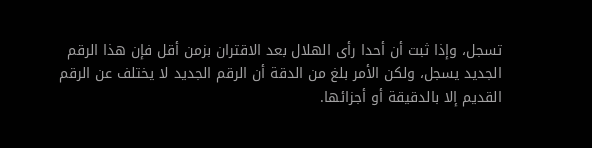تسجل، وإذا ثبت أن أحدا رأى الهلال بعد الاقتران بزمن أقل فإن هذا الرقم الجديد يسجل، ولكن الأمر بلغ من الدقة أن الرقم الجديد لا يختلف عن الرقم القديم إلا بالدقيقة أو أجزائها.